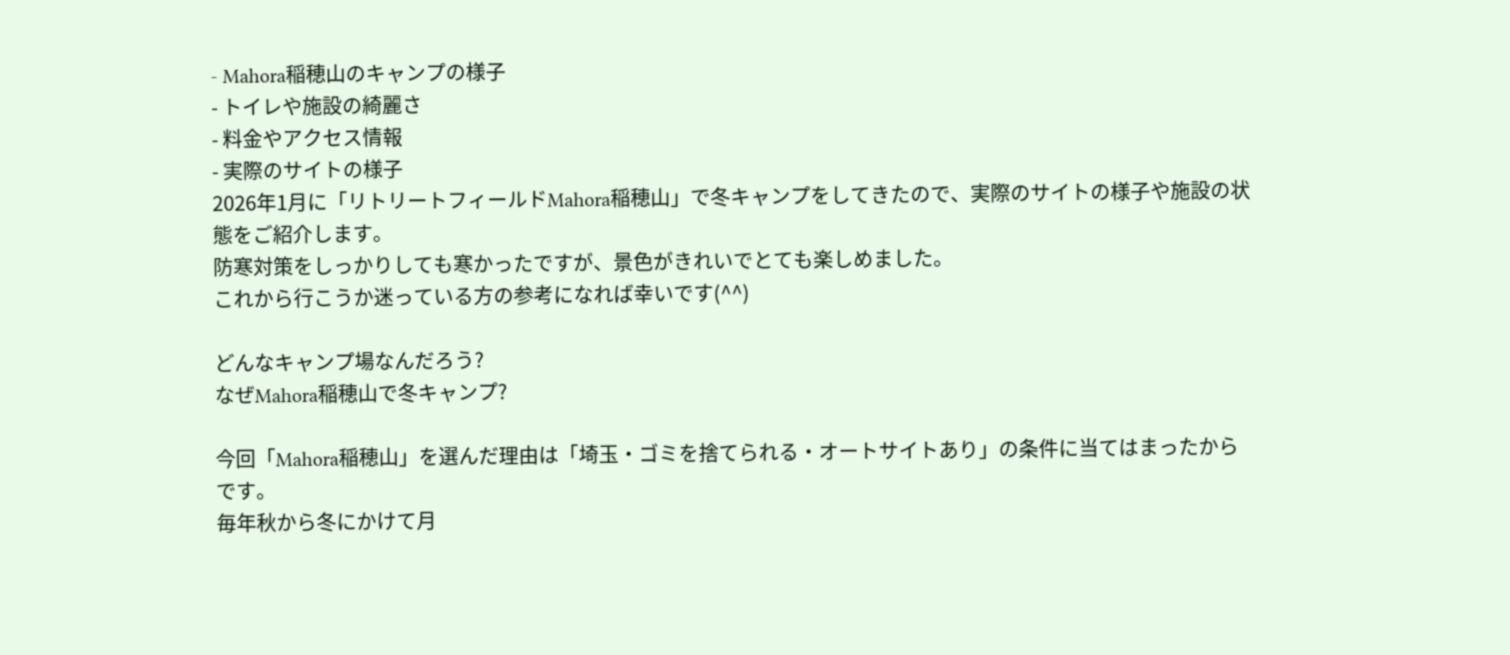- Mahora稲穂山のキャンプの様子
- トイレや施設の綺麗さ
- 料金やアクセス情報
- 実際のサイトの様子
2026年1月に「リトリートフィールドMahora稲穂山」で冬キャンプをしてきたので、実際のサイトの様子や施設の状態をご紹介します。
防寒対策をしっかりしても寒かったですが、景色がきれいでとても楽しめました。
これから行こうか迷っている方の参考になれば幸いです(^^)

どんなキャンプ場なんだろう?
なぜMahora稲穂山で冬キャンプ?

今回「Mahora稲穂山」を選んだ理由は「埼玉・ゴミを捨てられる・オートサイトあり」の条件に当てはまったからです。
毎年秋から冬にかけて月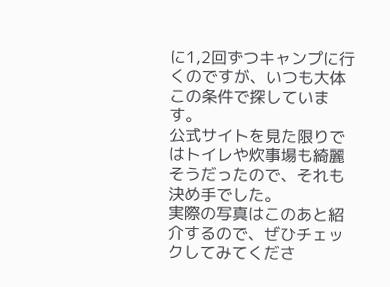に1,2回ずつキャンプに行くのですが、いつも大体この条件で探しています。
公式サイトを見た限りではトイレや炊事場も綺麗そうだったので、それも決め手でした。
実際の写真はこのあと紹介するので、ぜひチェックしてみてくださ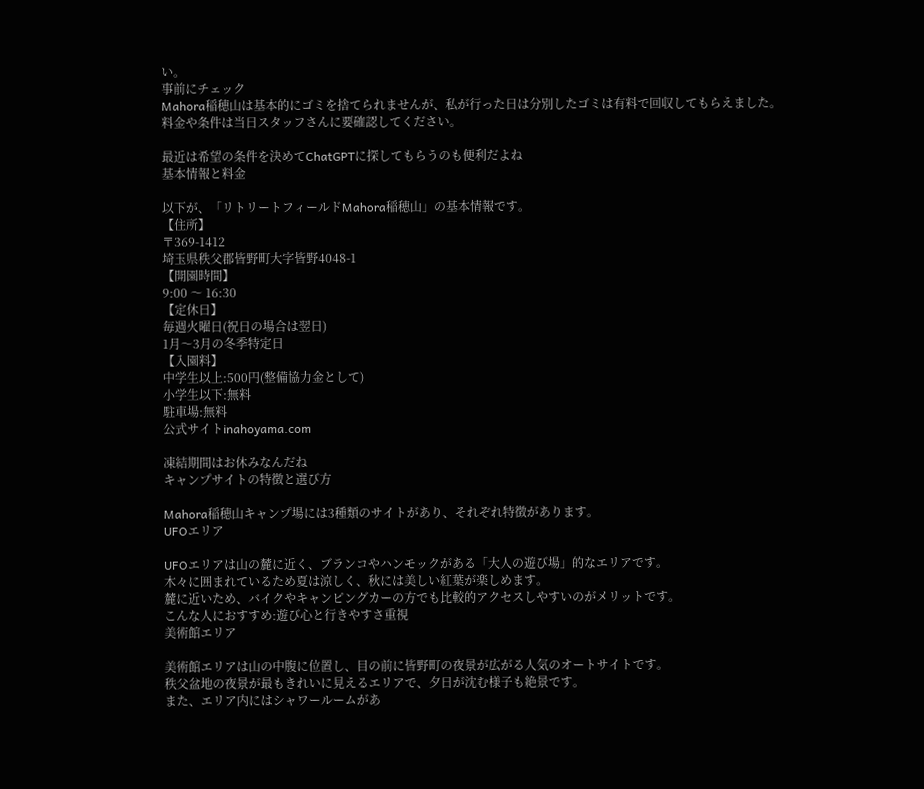い。
事前にチェック
Mahora稲穂山は基本的にゴミを捨てられませんが、私が行った日は分別したゴミは有料で回収してもらえました。
料金や条件は当日スタッフさんに要確認してください。

最近は希望の条件を決めてChatGPTに探してもらうのも便利だよね
基本情報と料金

以下が、「リトリートフィールドMahora稲穂山」の基本情報です。
【住所】
〒369-1412
埼玉県秩父郡皆野町大字皆野4048-1
【開園時間】
9:00 〜 16:30
【定休日】
毎週火曜日(祝日の場合は翌日)
1月〜3月の冬季特定日
【入園料】
中学生以上:500円(整備協力金として)
小学生以下:無料
駐車場:無料
公式サイトinahoyama.com

凍結期間はお休みなんだね
キャンプサイトの特徴と選び方

Mahora稲穂山キャンプ場には3種類のサイトがあり、それぞれ特徴があります。
UFOエリア

UFOエリアは山の麓に近く、ブランコやハンモックがある「大人の遊び場」的なエリアです。
木々に囲まれているため夏は涼しく、秋には美しい紅葉が楽しめます。
麓に近いため、バイクやキャンピングカーの方でも比較的アクセスしやすいのがメリットです。
こんな人におすすめ:遊び心と行きやすさ重視
美術館エリア

美術館エリアは山の中腹に位置し、目の前に皆野町の夜景が広がる人気のオートサイトです。
秩父盆地の夜景が最もきれいに見えるエリアで、夕日が沈む様子も絶景です。
また、エリア内にはシャワールームがあ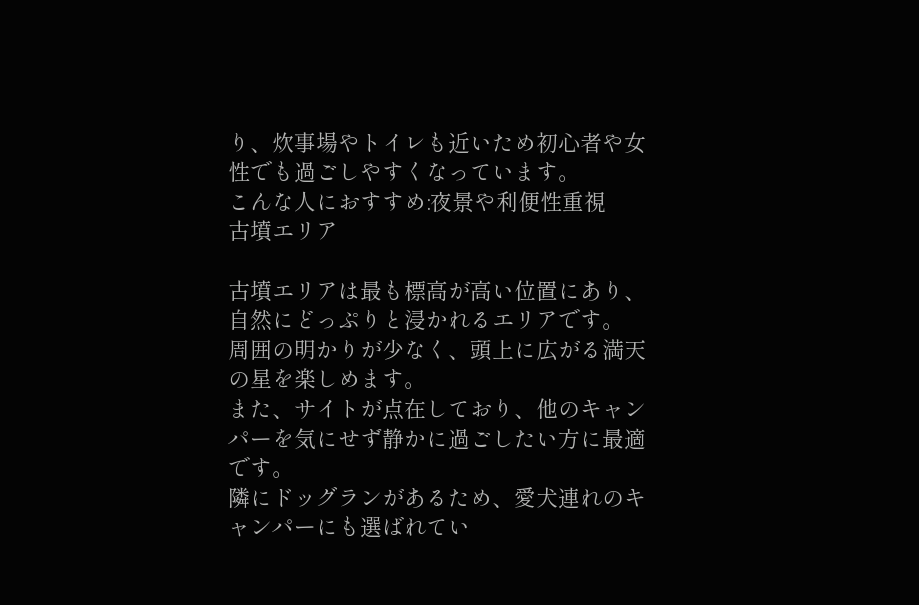り、炊事場やトイレも近いため初心者や女性でも過ごしやすくなっています。
こんな人におすすめ:夜景や利便性重視
古墳エリア

古墳エリアは最も標高が高い位置にあり、自然にどっぷりと浸かれるエリアです。
周囲の明かりが少なく、頭上に広がる満天の星を楽しめます。
また、サイトが点在しており、他のキャンパーを気にせず静かに過ごしたい方に最適です。
隣にドッグランがあるため、愛犬連れのキャンパーにも選ばれてい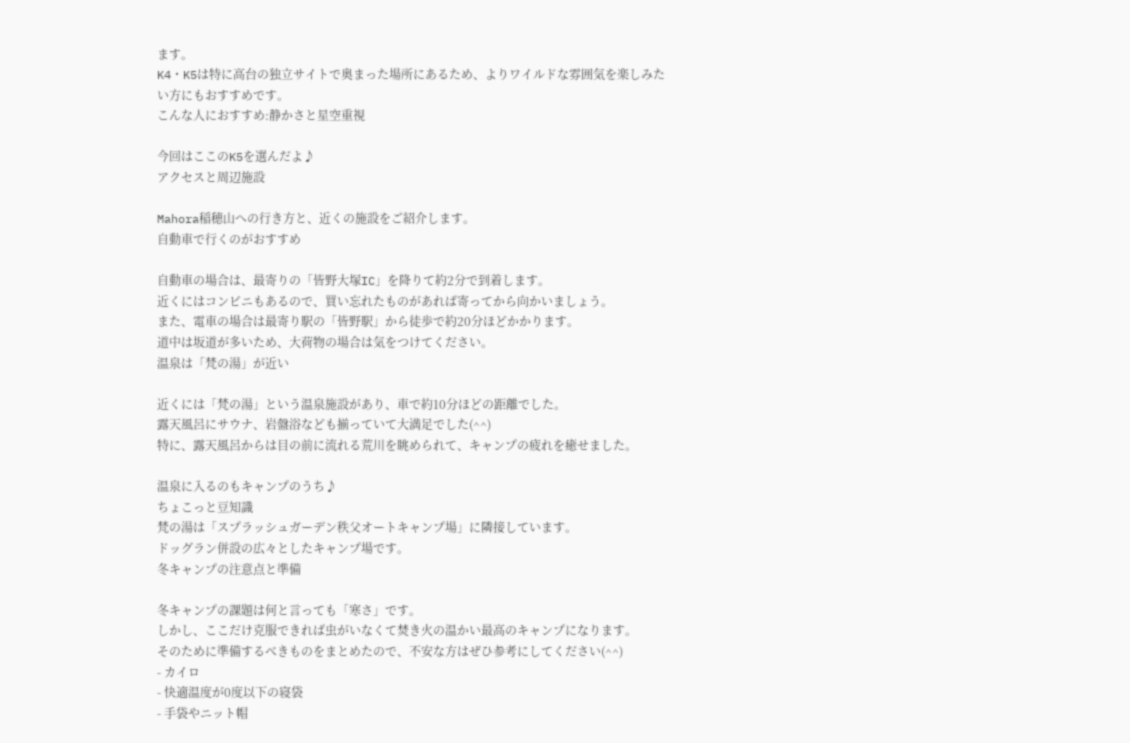ます。
K4・K5は特に高台の独立サイトで奥まった場所にあるため、よりワイルドな雰囲気を楽しみたい方にもおすすめです。
こんな人におすすめ:静かさと星空重視

今回はここのK5を選んだよ♪
アクセスと周辺施設

Mahora稲穂山への行き方と、近くの施設をご紹介します。
自動車で行くのがおすすめ

自動車の場合は、最寄りの「皆野大塚IC」を降りて約2分で到着します。
近くにはコンビニもあるので、買い忘れたものがあれば寄ってから向かいましょう。
また、電車の場合は最寄り駅の「皆野駅」から徒歩で約20分ほどかかります。
道中は坂道が多いため、大荷物の場合は気をつけてください。
温泉は「梵の湯」が近い

近くには「梵の湯」という温泉施設があり、車で約10分ほどの距離でした。
露天風呂にサウナ、岩盤浴なども揃っていて大満足でした(^^)
特に、露天風呂からは目の前に流れる荒川を眺められて、キャンプの疲れを癒せました。

温泉に入るのもキャンプのうち♪
ちょこっと豆知識
梵の湯は「スプラッシュガーデン秩父オートキャンプ場」に隣接しています。
ドッグラン併設の広々としたキャンプ場です。
冬キャンプの注意点と準備

冬キャンプの課題は何と言っても「寒さ」です。
しかし、ここだけ克服できれば虫がいなくて焚き火の温かい最高のキャンプになります。
そのために準備するべきものをまとめたので、不安な方はぜひ参考にしてください(^^)
- カイロ
- 快適温度が0度以下の寝袋
- 手袋やニット帽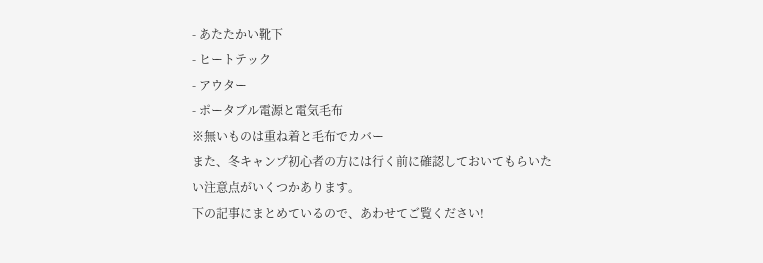- あたたかい靴下
- ヒートテック
- アウター
- ポータブル電源と電気毛布
※無いものは重ね着と毛布でカバー
また、冬キャンプ初心者の方には行く前に確認しておいてもらいたい注意点がいくつかあります。
下の記事にまとめているので、あわせてご覧ください!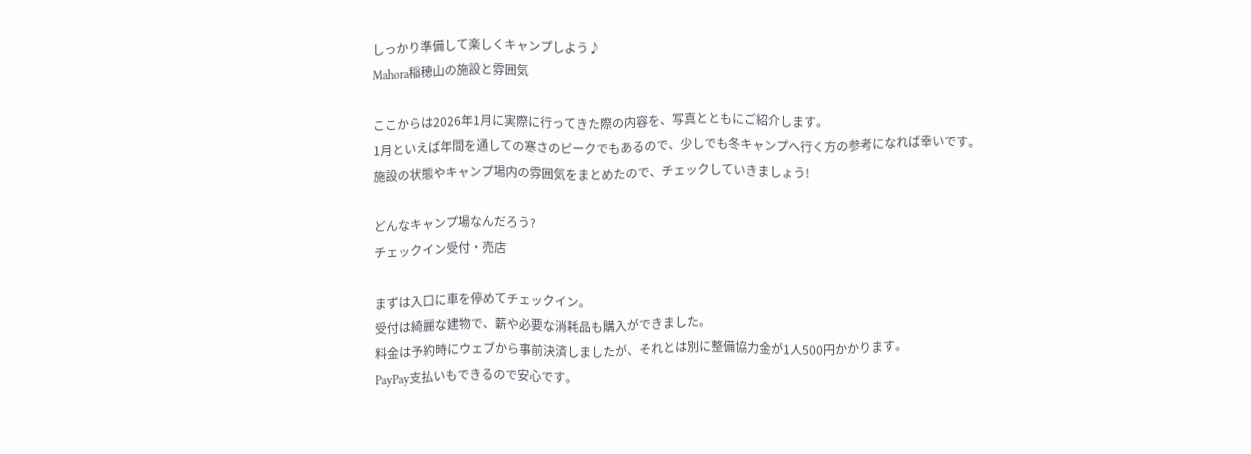しっかり準備して楽しくキャンプしよう♪
Mahora稲穂山の施設と雰囲気

ここからは2026年1月に実際に行ってきた際の内容を、写真とともにご紹介します。
1月といえば年間を通しての寒さのピークでもあるので、少しでも冬キャンプへ行く方の参考になれば幸いです。
施設の状態やキャンプ場内の雰囲気をまとめたので、チェックしていきましょう!

どんなキャンプ場なんだろう?
チェックイン受付・売店

まずは入口に車を停めてチェックイン。
受付は綺麗な建物で、薪や必要な消耗品も購入ができました。
料金は予約時にウェブから事前決済しましたが、それとは別に整備協力金が1人500円かかります。
PayPay支払いもできるので安心です。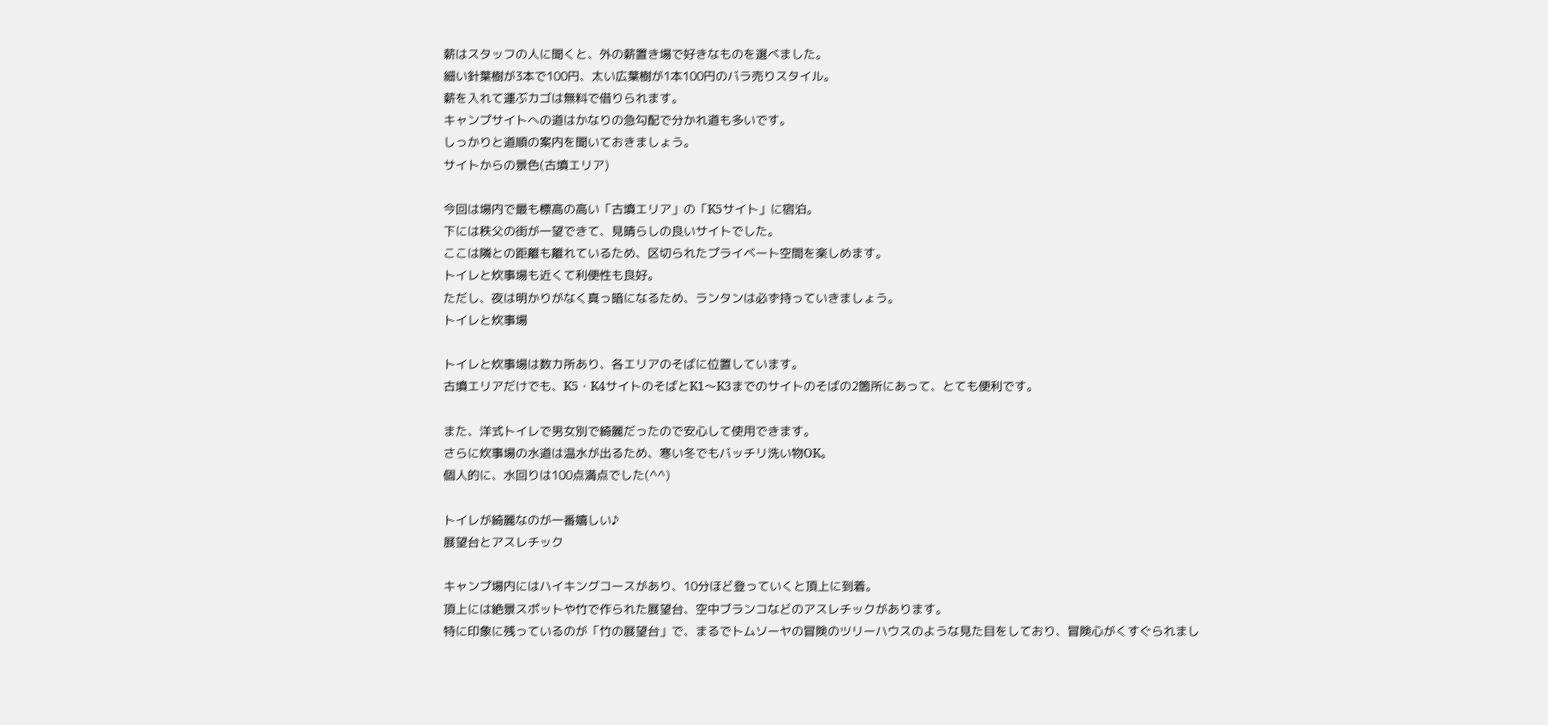薪はスタッフの人に聞くと、外の薪置き場で好きなものを選べました。
細い針葉樹が3本で100円、太い広葉樹が1本100円のバラ売りスタイル。
薪を入れて運ぶカゴは無料で借りられます。
キャンプサイトへの道はかなりの急勾配で分かれ道も多いです。
しっかりと道順の案内を聞いておきましょう。
サイトからの景色(古墳エリア)

今回は場内で最も標高の高い「古墳エリア」の「K5サイト」に宿泊。
下には秩父の街が一望できて、見晴らしの良いサイトでした。
ここは隣との距離も離れているため、区切られたプライベート空間を楽しめます。
トイレと炊事場も近くて利便性も良好。
ただし、夜は明かりがなく真っ暗になるため、ランタンは必ず持っていきましょう。
トイレと炊事場

トイレと炊事場は数カ所あり、各エリアのそばに位置しています。
古墳エリアだけでも、K5・K4サイトのそばとK1〜K3までのサイトのそばの2箇所にあって、とても便利です。

また、洋式トイレで男女別で綺麗だったので安心して使用できます。
さらに炊事場の水道は温水が出るため、寒い冬でもバッチリ洗い物OK。
個人的に、水回りは100点満点でした(^^)

トイレが綺麗なのが一番嬉しい♪
展望台とアスレチック

キャンプ場内にはハイキングコースがあり、10分ほど登っていくと頂上に到着。
頂上には絶景スポットや竹で作られた展望台、空中ブランコなどのアスレチックがあります。
特に印象に残っているのが「竹の展望台」で、まるでトムソーヤの冒険のツリーハウスのような見た目をしており、冒険心がくすぐられまし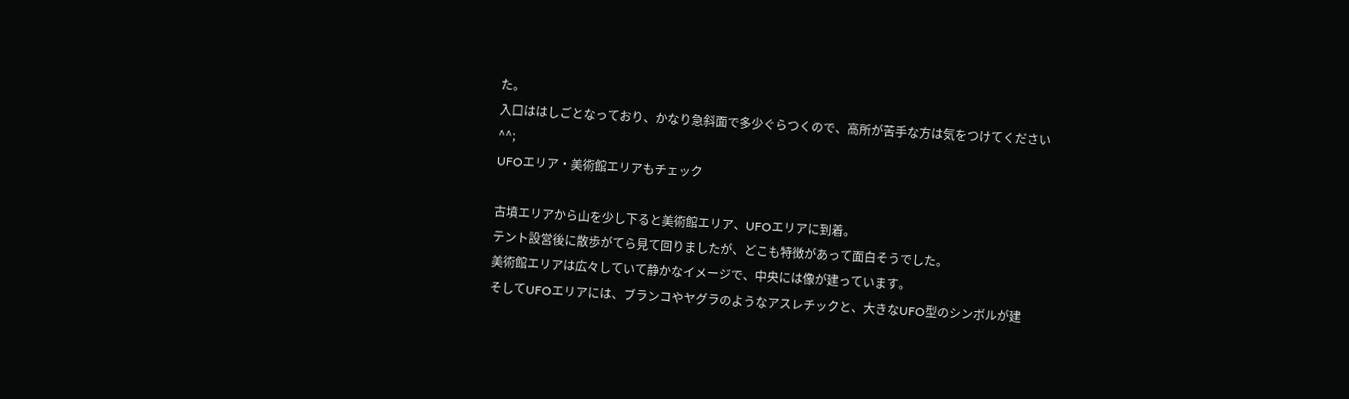た。
入口ははしごとなっており、かなり急斜面で多少ぐらつくので、高所が苦手な方は気をつけてください^^;
UFOエリア・美術館エリアもチェック

古墳エリアから山を少し下ると美術館エリア、UFOエリアに到着。
テント設営後に散歩がてら見て回りましたが、どこも特徴があって面白そうでした。
美術館エリアは広々していて静かなイメージで、中央には像が建っています。
そしてUFOエリアには、ブランコやヤグラのようなアスレチックと、大きなUFO型のシンボルが建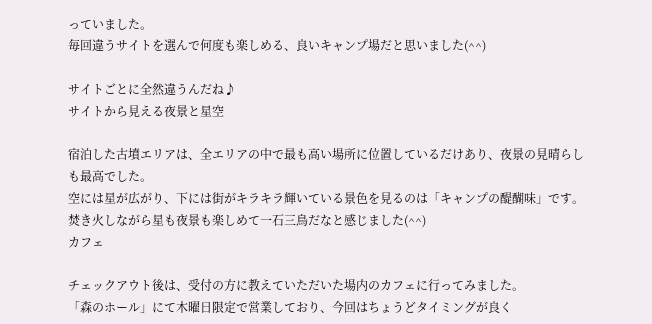っていました。
毎回違うサイトを選んで何度も楽しめる、良いキャンプ場だと思いました(^^)

サイトごとに全然違うんだね♪
サイトから見える夜景と星空

宿泊した古墳エリアは、全エリアの中で最も高い場所に位置しているだけあり、夜景の見晴らしも最高でした。
空には星が広がり、下には街がキラキラ輝いている景色を見るのは「キャンプの醍醐味」です。
焚き火しながら星も夜景も楽しめて一石三鳥だなと感じました(^^)
カフェ

チェックアウト後は、受付の方に教えていただいた場内のカフェに行ってみました。
「森のホール」にて木曜日限定で営業しており、今回はちょうどタイミングが良く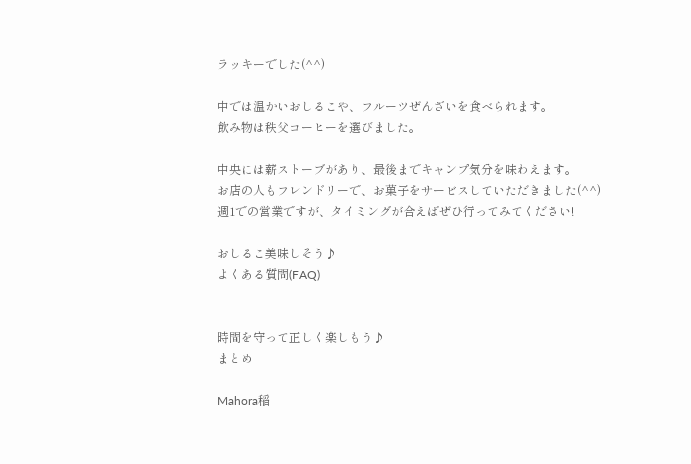ラッキーでした(^^)

中では温かいおしるこや、フルーツぜんざいを食べられます。
飲み物は秩父コーヒーを選びました。

中央には薪ストーブがあり、最後までキャンプ気分を味わえます。
お店の人もフレンドリーで、お菓子をサービスしていただきました(^^)
週1での営業ですが、タイミングが合えばぜひ行ってみてください!

おしるこ美味しそう♪
よくある質問(FAQ)


時間を守って正しく楽しもう♪
まとめ

Mahora稲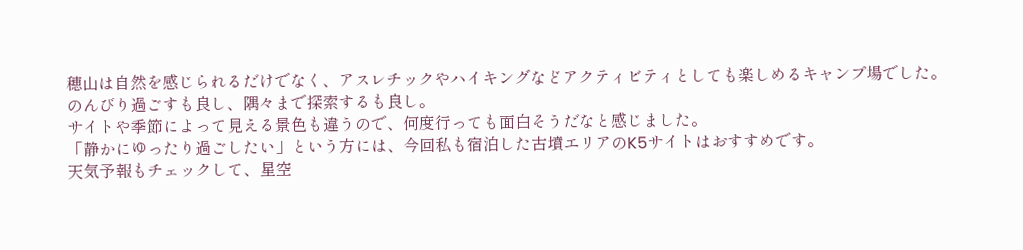穂山は自然を感じられるだけでなく、アスレチックやハイキングなどアクティビティとしても楽しめるキャンプ場でした。
のんびり過ごすも良し、隅々まで探索するも良し。
サイトや季節によって見える景色も違うので、何度行っても面白そうだなと感じました。
「静かにゆったり過ごしたい」という方には、今回私も宿泊した古墳エリアのK5サイトはおすすめです。
天気予報もチェックして、星空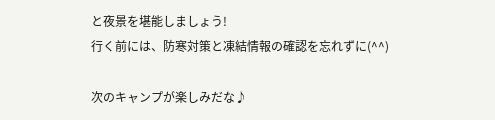と夜景を堪能しましょう!
行く前には、防寒対策と凍結情報の確認を忘れずに(^^)

次のキャンプが楽しみだな♪